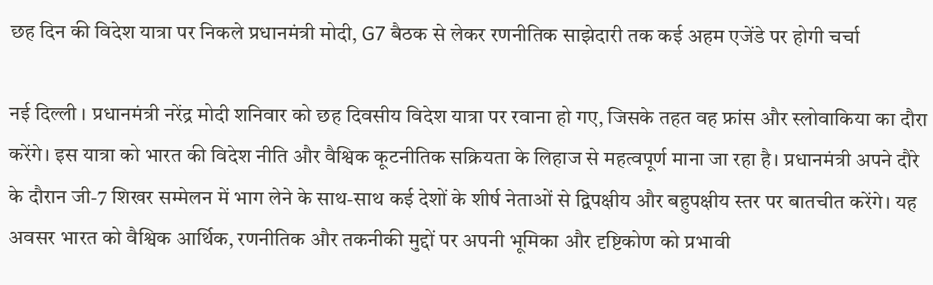छह दिन की विदेश यात्रा पर निकले प्रधानमंत्री मोदी, G7 बैठक से लेकर रणनीतिक साझेदारी तक कई अहम एजेंडे पर होगी चर्चा

नई दिल्ली । प्रधानमंत्री नरेंद्र मोदी शनिवार को छह दिवसीय विदेश यात्रा पर रवाना हो गए, जिसके तहत वह फ्रांस और स्लोवाकिया का दौरा करेंगे। इस यात्रा को भारत की विदेश नीति और वैश्विक कूटनीतिक सक्रियता के लिहाज से महत्वपूर्ण माना जा रहा है। प्रधानमंत्री अपने दौरे के दौरान जी-7 शिखर सम्मेलन में भाग लेने के साथ-साथ कई देशों के शीर्ष नेताओं से द्विपक्षीय और बहुपक्षीय स्तर पर बातचीत करेंगे। यह अवसर भारत को वैश्विक आर्थिक, रणनीतिक और तकनीकी मुद्दों पर अपनी भूमिका और दृष्टिकोण को प्रभावी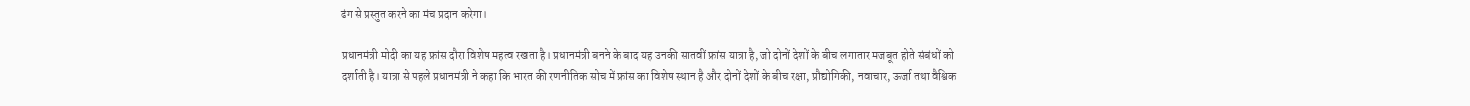ढंग से प्रस्तुत करने का मंच प्रदान करेगा।

प्रधानमंत्री मोदी का यह फ्रांस दौरा विशेष महत्व रखता है। प्रधानमंत्री बनने के बाद यह उनकी सातवीं फ्रांस यात्रा है, जो दोनों देशों के बीच लगातार मजबूत होते संबंधों को दर्शाती है। यात्रा से पहले प्रधानमंत्री ने कहा कि भारत की रणनीतिक सोच में फ्रांस का विशेष स्थान है और दोनों देशों के बीच रक्षा, प्रौद्योगिकी, नवाचार, ऊर्जा तथा वैश्विक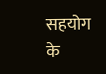सहयोग के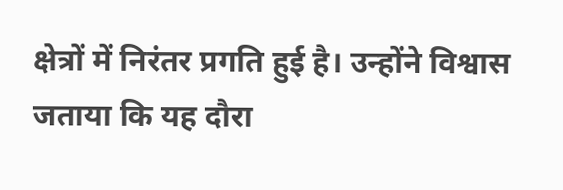क्षेत्रों में निरंतर प्रगति हुई है। उन्होंने विश्वास जताया कि यह दौरा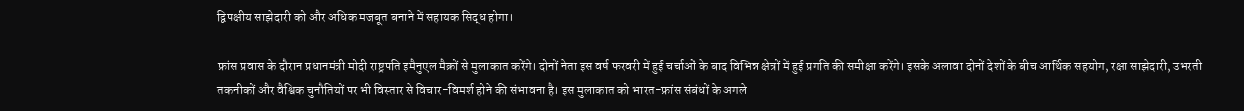द्विपक्षीय साझेदारी को और अधिक मजबूत बनाने में सहायक सिद्ध होगा।

फ्रांस प्रवास के दौरान प्रधानमंत्री मोदी राष्ट्रपति इमैनुएल मैक्रों से मुलाकात करेंगे। दोनों नेता इस वर्ष फरवरी में हुई चर्चाओं के बाद विभिन्न क्षेत्रों में हुई प्रगति की समीक्षा करेंगे। इसके अलावा दोनों देशों के बीच आर्थिक सहयोग, रक्षा साझेदारी, उभरती तकनीकों और वैश्विक चुनौतियों पर भी विस्तार से विचार-विमर्श होने की संभावना है। इस मुलाकात को भारत-फ्रांस संबंधों के अगले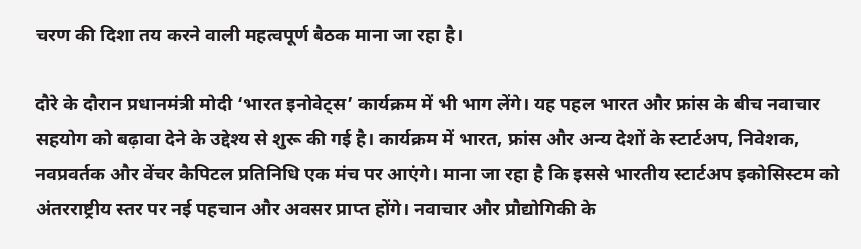चरण की दिशा तय करने वाली महत्वपूर्ण बैठक माना जा रहा है।

दौरे के दौरान प्रधानमंत्री मोदी ‘भारत इनोवेट्स’ कार्यक्रम में भी भाग लेंगे। यह पहल भारत और फ्रांस के बीच नवाचार सहयोग को बढ़ावा देने के उद्देश्य से शुरू की गई है। कार्यक्रम में भारत, फ्रांस और अन्य देशों के स्टार्टअप, निवेशक, नवप्रवर्तक और वेंचर कैपिटल प्रतिनिधि एक मंच पर आएंगे। माना जा रहा है कि इससे भारतीय स्टार्टअप इकोसिस्टम को अंतरराष्ट्रीय स्तर पर नई पहचान और अवसर प्राप्त होंगे। नवाचार और प्रौद्योगिकी के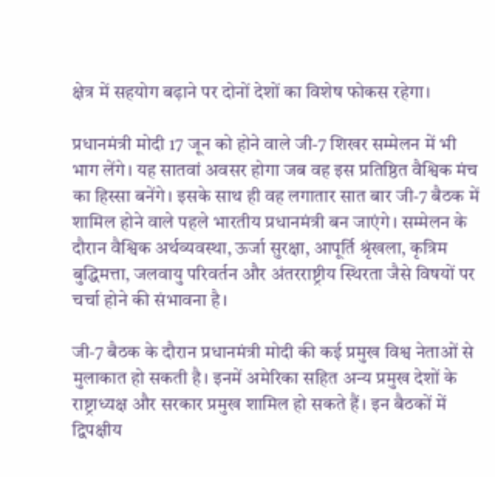क्षेत्र में सहयोग बढ़ाने पर दोनों देशों का विशेष फोकस रहेगा।

प्रधानमंत्री मोदी 17 जून को होने वाले जी-7 शिखर सम्मेलन में भी भाग लेंगे। यह सातवां अवसर होगा जब वह इस प्रतिष्ठित वैश्विक मंच का हिस्सा बनेंगे। इसके साथ ही वह लगातार सात बार जी-7 बैठक में शामिल होने वाले पहले भारतीय प्रधानमंत्री बन जाएंगे। सम्मेलन के दौरान वैश्विक अर्थव्यवस्था, ऊर्जा सुरक्षा, आपूर्ति श्रृंखला, कृत्रिम बुद्धिमत्ता, जलवायु परिवर्तन और अंतरराष्ट्रीय स्थिरता जैसे विषयों पर चर्चा होने की संभावना है।

जी-7 बैठक के दौरान प्रधानमंत्री मोदी की कई प्रमुख विश्व नेताओं से मुलाकात हो सकती है। इनमें अमेरिका सहित अन्य प्रमुख देशों के राष्ट्राध्यक्ष और सरकार प्रमुख शामिल हो सकते हैं। इन बैठकों में द्विपक्षीय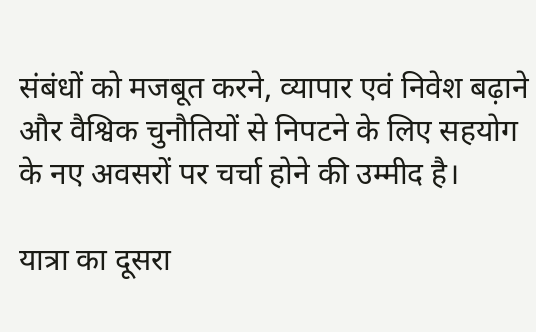संबंधों को मजबूत करने, व्यापार एवं निवेश बढ़ाने और वैश्विक चुनौतियों से निपटने के लिए सहयोग के नए अवसरों पर चर्चा होने की उम्मीद है।

यात्रा का दूसरा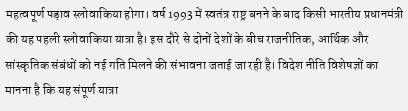महत्वपूर्ण पड़ाव स्लोवाकिया होगा। वर्ष 1993 में स्वतंत्र राष्ट्र बनने के बाद किसी भारतीय प्रधानमंत्री की यह पहली स्लोवाकिया यात्रा है। इस दौरे से दोनों देशों के बीच राजनीतिक, आर्थिक और सांस्कृतिक संबंधों को नई गति मिलने की संभावना जताई जा रही है। विदेश नीति विशेषज्ञों का मानना है कि यह संपूर्ण यात्रा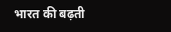भारत की बढ़ती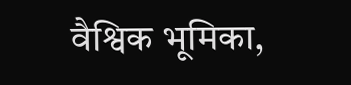वैश्विक भूमिका,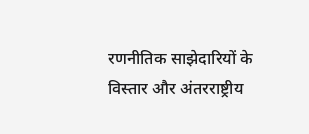रणनीतिक साझेदारियों के विस्तार और अंतरराष्ट्रीय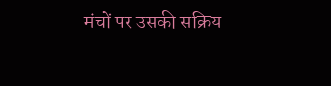मंचों पर उसकी सक्रिय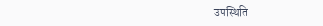उपस्थिति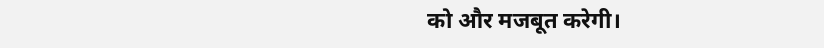को और मजबूत करेगी।